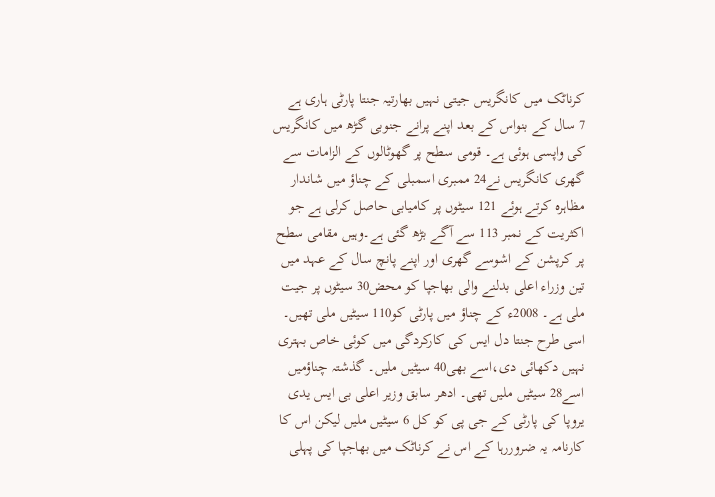کرناٹک میں کانگریس جیتی نہیں بھارتیہ جنتا پارٹی ہاری ہے
7 سال کے بنواس کے بعد اپنے پرانے جنوبی گڑھ میں کانگریس کی واپسی ہوئی ہے۔ قومی سطح پر گھوٹالوں کے الزامات سے گھری کانگریس نے24 ممبری اسمبلی کے چناؤ میں شاندار مظاہرہ کرتے ہوئے 121 سیٹوں پر کامیابی حاصل کرلی ہے جو اکثریت کے نمبر 113 سے آگے بڑھ گئی ہے۔وہیں مقامی سطح پر کرپشن کے اشوسے گھری اور اپنے پانچ سال کے عہد میں تین وزراء اعلی بدلنے والی بھاجپا کو محض30 سیٹوں پر جیت ملی ہے۔ 2008ء کے چناؤ میں پارٹی کو110 سیٹیں ملی تھیں۔ اسی طرح جنتا دل ایس کی کارکردگی میں کوئی خاص بہتری نہیں دکھائی دی،اسے بھی40 سیٹیں ملیں۔ گذشتہ چناؤمیں اسے28 سیٹیں ملیں تھی۔ ادھر سابق وزیر اعلی بی ایس یدی یروپا کی پارٹی کے جی پی کو کل 6 سیٹیں ملیں لیکن اس کا کارنامہ یہ ضروررہا کے اس نے کرناٹک میں بھاجپا کی پہلی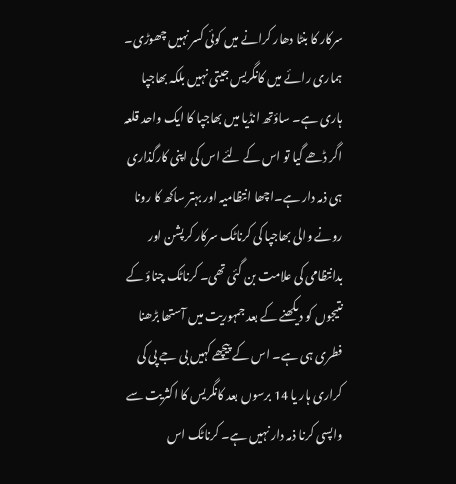سرکار کا بنٹا دھار کرانے میں کوئی کسر نہیں چھوڑی۔ ہماری رائے میں کانگریس جیتی نہیں بلکہ بھاجپا ہاری ہے۔ ساؤتھ انڈیا میں بھاجپا کا ایک واحد قلعہ اگر ڈھے گیا تو اس کے لئے اس کی اپنی کارگذاری ہی ذمہ دار ہے۔اچھا انتظامیہ اور بہتر ساکھ کا رونا رونے والی بھاجپا کی کرناٹک سرکار کرپشن اور بدانتظامی کی علامت بن گئی تھی۔ کرناٹک چناؤ کے نتیجوں کو دیکھنے کے بعد جمہوریت میں آستھا بڑھنا فطری ہی ہے۔ اس کے پیچھے کہیں بی جے پی کی کراری ہار یا 14 برسوں بعد کانگریس کا اکثریت سے واپسی کرنا ذمہ دار نہیں ہے۔ کرناٹک اس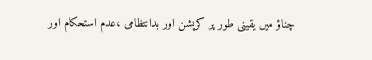چناؤ میں یقینی طور پر کرپشن اور بدانتظامی ،عدم استحکام اور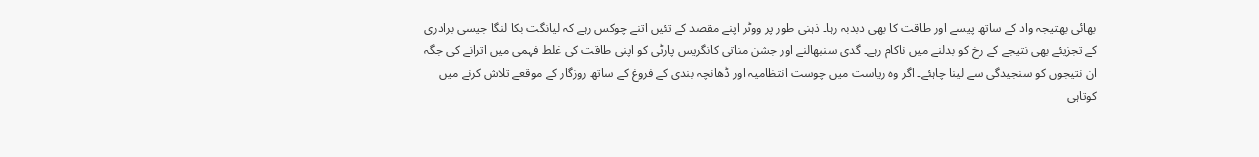بھائی بھتیجہ واد کے ساتھ پیسے اور طاقت کا بھی دبدبہ رہا۔ ذہنی طور پر ووٹر اپنے مقصد کے تئیں اتنے چوکس رہے کہ لیانگت بکا لنگا جیسی برادری کے تجزیئے بھی نتیجے کے رخ کو بدلنے میں ناکام رہے۔ گدی سنبھالنے اور جشن مناتی کانگریس پارٹی کو اپنی طاقت کی غلط فہمی میں اترانے کی جگہ ان نتیجوں کو سنجیدگی سے لینا چاہئے۔ اگر وہ ریاست میں چوست انتظامیہ اور ڈھانچہ بندی کے فروغ کے ساتھ روزگار کے موقعے تلاش کرنے میں کوتاہی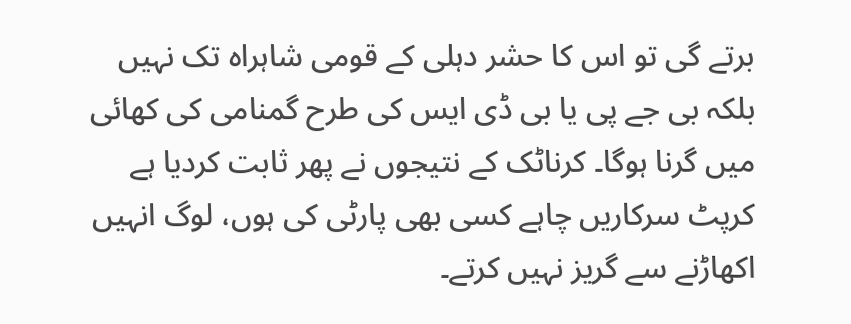برتے گی تو اس کا حشر دہلی کے قومی شاہراہ تک نہیں بلکہ بی جے پی یا بی ڈی ایس کی طرح گمنامی کی کھائی میں گرنا ہوگا۔ کرناٹک کے نتیجوں نے پھر ثابت کردیا ہے کرپٹ سرکاریں چاہے کسی بھی پارٹی کی ہوں، لوگ انہیں اکھاڑنے سے گریز نہیں کرتے۔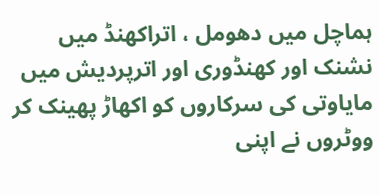ہماچل میں دھومل ، اتراکھنڈ میں نشنک اور کھنڈوری اور اترپردیش میں مایاوتی کی سرکاروں کو اکھاڑ پھینک کر ووٹروں نے اپنی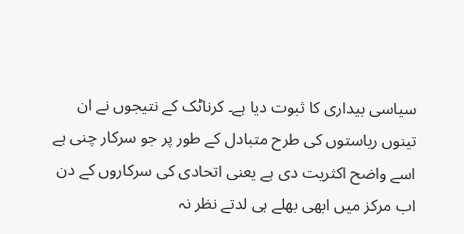سیاسی بیداری کا ثبوت دیا ہے۔ کرناٹک کے نتیجوں نے ان تینوں ریاستوں کی طرح متبادل کے طور پر جو سرکار چنی ہے اسے واضح اکثریت دی ہے یعنی اتحادی کی سرکاروں کے دن اب مرکز میں ابھی بھلے ہی لدتے نظر نہ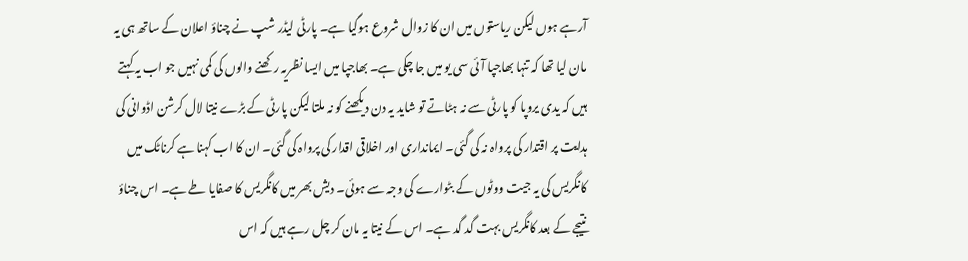آرہے ہوں لیکن ریاستوں میں ان کا زوال شروع ہوگیا ہے۔ پارٹی لیڈر شپ نے چناؤ اعلان کے ساتھ ہی یہ مان لیا تھا کہ تنہا بھاجپا آئی سی یو میں جا چکی ہے۔ بھاجپا میں ایسا نظریہ رکھنے والوں کی کمی نہیں جو اب یہ کہتے ہیں کہ یدی یروپا کو پارٹی سے نہ ہٹاتے تو شاید یہ دن دیکھنے کو نہ ملتا لیکن پارٹی کے بڑے نیتا لال کرشن اڈوانی کی ہدایت پر اقتدار کی پرواہ نہ کی گئی۔ ایمانداری اور اخلاقی اقدار کی پرواہ کی گئی۔ ان کا اب کہنا ہے کرناٹک میں کانگریس کی یہ جیت ووٹوں کے بٹوارے کی وجہ سے ہوئی۔ دیش بھر میں کانگریس کا صفایا طے ہے۔ اس چناؤ نتیجے کے بعد کانگریس بہت گد گد ہے۔ اس کے نیتا یہ مان کر چل رہے ہیں کہ اس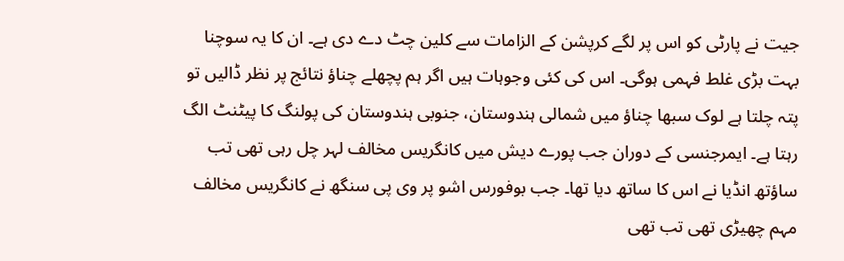جیت نے پارٹی کو اس پر لگے کرپشن کے الزامات سے کلین چٹ دے دی ہے۔ ان کا یہ سوچنا بہت بڑی غلط فہمی ہوگی۔ اس کی کئی وجوہات ہیں اگر ہم پچھلے چناؤ نتائج پر نظر ڈالیں تو پتہ چلتا ہے لوک سبھا چناؤ میں شمالی ہندوستان، جنوبی ہندوستان کی پولنگ کا پیٹنٹ الگ رہتا ہے۔ ایمرجنسی کے دوران جب پورے دیش میں کانگریس مخالف لہر چل رہی تھی تب ساؤتھ انڈیا نے اس کا ساتھ دیا تھا۔ جب بوفورس اشو پر وی پی سنگھ نے کانگریس مخالف مہم چھیڑی تھی تب تھی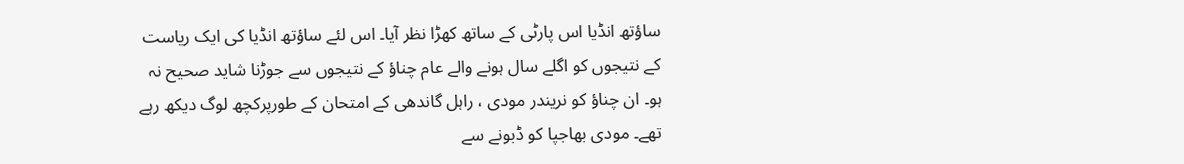ساؤتھ انڈیا اس پارٹی کے ساتھ کھڑا نظر آیا۔ اس لئے ساؤتھ انڈیا کی ایک ریاست کے نتیجوں کو اگلے سال ہونے والے عام چناؤ کے نتیجوں سے جوڑنا شاید صحیح نہ ہو۔ ان چناؤ کو نریندر مودی ، راہل گاندھی کے امتحان کے طورپرکچھ لوگ دیکھ رہے تھے۔ مودی بھاجپا کو ڈبونے سے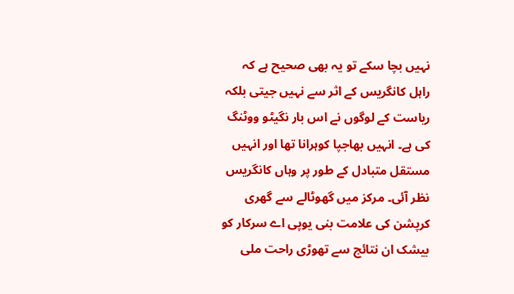نہیں بچا سکے تو یہ بھی صحیح ہے کہ راہل کانگریس کے اثر سے نہیں جیتی بلکہ ریاست کے لوگوں نے اس بار نگیٹو ووٹنگ کی ہے۔ انہیں بھاجپا کوہرانا تھا اور انہیں مستقل متبادل کے طور پر وہاں کانگریس نظر آئی۔ مرکز میں گھوٹالے سے گھری کرپشن کی علامت بنی یوپی اے سرکار کو بیشک ان نتائج سے تھوڑی راحت ملی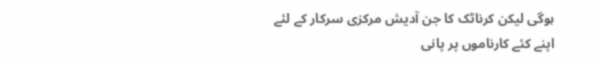ہوگی لیکن کرناٹک کا جن آدیش مرکزی سرکار کے لئے اپنے کئے کارناموں پر پانی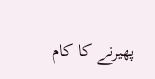پھیرنے کا کام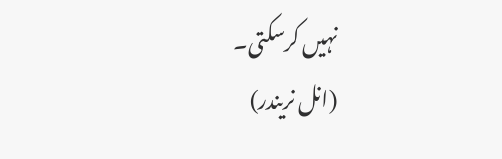نہیں کرسکتی۔
(انل نریندر)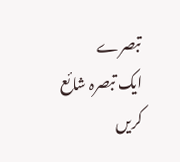تبصرے
ایک تبصرہ شائع کریں